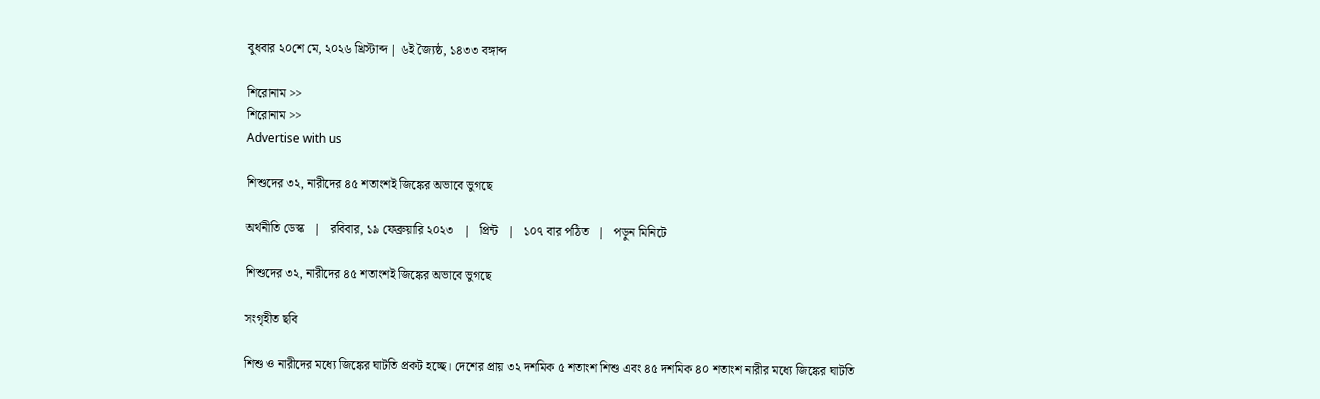বুধবার ২০শে মে, ২০২৬ খ্রিস্টাব্দ | ৬ই জ্যৈষ্ঠ, ১৪৩৩ বঙ্গাব্দ

শিরোনাম >>
শিরোনাম >>
Advertise with us

শিশুদের ৩২, নারীদের ৪৫ শতাংশই জিঙ্কের অভাবে ভুগছে

অর্থনীতি ডেস্ক   |   রবিবার, ১৯ ফেব্রুয়ারি ২০২৩   |   প্রিন্ট   |   ১০৭ বার পঠিত   |   পড়ুন মিনিটে

শিশুদের ৩২, নারীদের ৪৫ শতাংশই জিঙ্কের অভাবে ভুগছে

সংগৃহীত ছবি

শিশু ও নারীদের মধ্যে জিঙ্কের ঘাটতি প্রকট হচ্ছে। দেশের প্রায় ৩২ দশমিক ৫ শতাংশ শিশু এবং ৪৫ দশমিক ৪০ শতাংশ নারীর মধ্যে জিঙ্কের ঘাটতি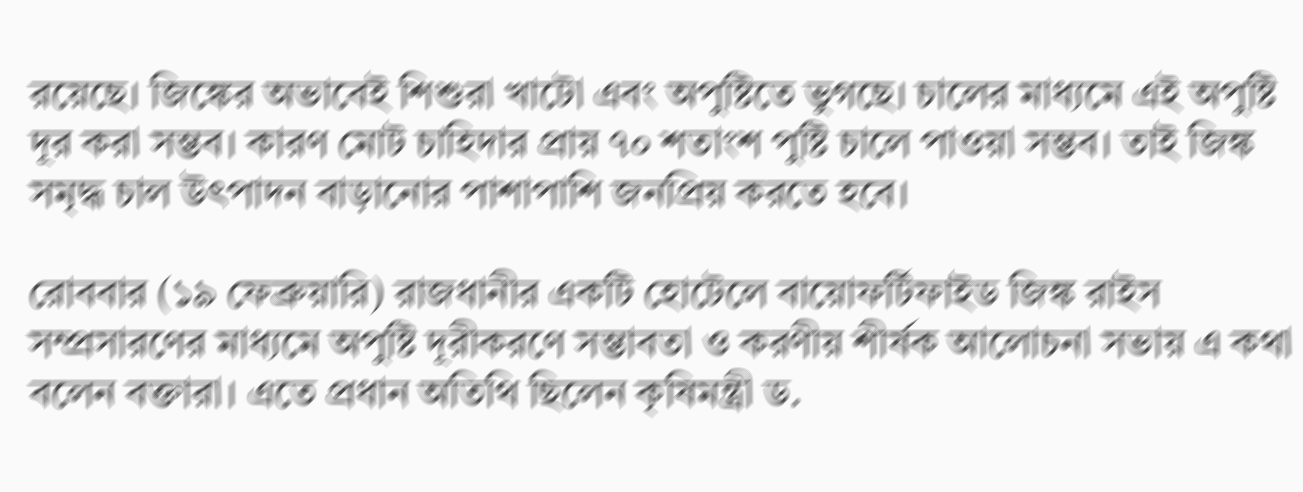রয়েছে। জিঙ্কের অভাবেই শিশুরা খাটো এবং অপুষ্টিতে ভুগছে। চালের মাধ্যমে এই অপুষ্টি দূর করা সম্ভব। কারণ মোট চাহিদার প্রায় ৭০ শতাংশ পুষ্টি চালে পাওয়া সম্ভব। তাই জিঙ্ক সমৃদ্ধ চাল উৎপাদন বাড়ানোর পাশাপাশি জনপ্রিয় করতে হবে।

রোববার (১৯ ফেব্রুয়া‌রি) রাজধানীর একটি হোটেলে বায়োফর্টিফাইড জিঙ্ক রাইস সম্প্রসারণের মাধ্যমে অপুষ্টি দূরীকরণে সম্ভাবতা ও করণীয় শীর্ষক আলোচনা সভায় এ কথা বলেন বক্তারা। এতে প্রধান অতিথি ছিলেন কৃষিমন্ত্রী ড.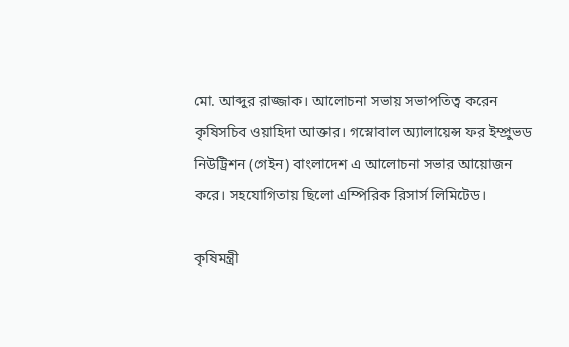মো. আব্দুর রাজ্জাক। আলোচনা সভায় সভাপতিত্ব করেন কৃষিসচিব ওয়াহিদা আক্তার। গস্নোবাল অ্যালায়েন্স ফর ইম্প্রুভড নিউট্রিশন (গেইন) বাংলাদেশ এ আলোচনা সভার আয়োজন করে। সহযোগিতায় ছিলো এম্পিরিক রিসার্স লিমিটেড।

কৃষিমন্ত্রী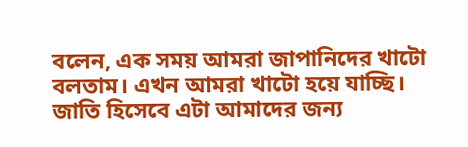বলেন, এক সময় আমরা জাপানিদের খাটো বলতাম। এখন আমরা খাটো হয়ে যাচ্ছি। জাতি হিসেবে এটা আমাদের জন্য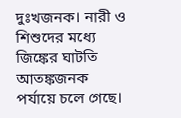দুঃখজনক। নারী ও শিশুদের মধ্যে জিঙ্কের ঘাটতি আতঙ্কজনক পর্যায়ে চলে গেছে।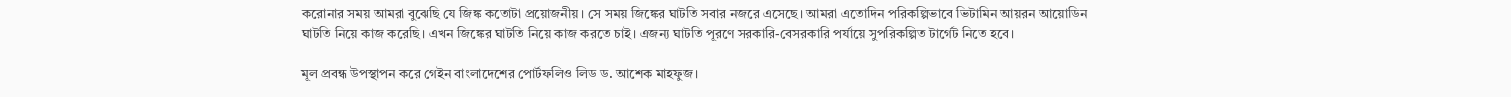করোনার সময় আমরা বুঝেছি যে জিঙ্ক কতোটা প্রয়োজনীয়। সে সময় জিঙ্কের ঘাটতি সবার নজরে এসেছে। আমরা এতোদিন পরিকল্পিভাবে ভিটামিন আয়রন আয়োডিন ঘাটতি নিয়ে কাজ করেছি। এখন জিঙ্কের ঘাটতি নিয়ে কাজ করতে চাই। এজন্য ঘাটতি পূরণে সরকারি-বেসরকারি পর্যায়ে সুপরিকল্পিত টার্গেট নিতে হবে।

মূল প্রবন্ধ উপস্থাপন করে গেইন বাংলাদেশের পোর্টফলিও লিড ড. আশেক মাহফুজ।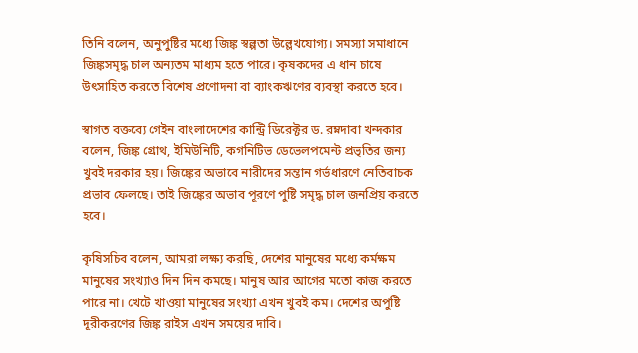তিনি বলেন, অনুপুষ্টির মধ্যে জিঙ্ক স্বল্পতা উল্লেখযোগ্য। সমস্যা সমাধানে জিঙ্কসমৃদ্ধ চাল অন্যতম মাধ্যম হতে পারে। কৃষকদের এ ধান চাষে উৎসাহিত করতে বিশেষ প্রণোদনা বা ব্যাংকঋণের ব্যবস্থা করতে হবে।

স্বাগত বক্তব্যে গেইন বাংলাদেশের কান্ট্রি ডিরেক্টর ড. রম্নদাবা খন্দকার বলেন, জিঙ্ক গ্রোথ, ইমিউনিটি, কগনিটিভ ডেভেলপমেন্ট প্রভৃতির জন্য খুবই দরকার হয়। জিঙ্কের অভাবে নারীদের সন্তান গর্ভধারণে নেতিবাচক প্রভাব ফেলছে। তাই জিঙ্কের অভাব পূরণে পুষ্টি সমৃদ্ধ চাল জনপ্রিয় করতে হবে।

কৃষিসচিব বলেন, আমরা লক্ষ্য করছি, দেশের মানুষের মধ্যে কর্মক্ষম মানুষের সংখ্যাও দিন দিন কমছে। মানুষ আর আগের মতো কাজ করতে পারে না। খেটে খাওয়া মানুষের সংখ্যা এখন খুবই কম। দেশের অপুষ্টি দূরীকরণের জিঙ্ক রাইস এখন সময়ের দাবি।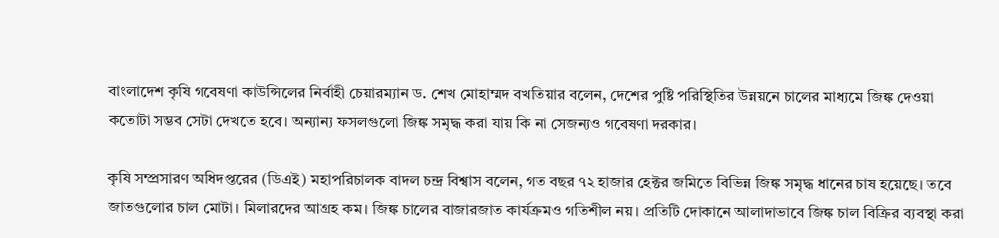বাংলাদেশ কৃষি গবেষণা কাউন্সিলের নির্বাহী চেয়ারম্যান ড. শেখ মোহাম্মদ বখতিয়ার বলেন, দেশের পুষ্টি পরিস্থিতির উন্নয়নে চালের মাধ্যমে জিঙ্ক দেওয়া কতোটা সম্ভব সেটা দেখতে হবে। অন্যান্য ফসলগুলো জিঙ্ক সমৃদ্ধ করা যায় কি না সেজন্যও গবেষণা দরকার।

কৃষি সম্প্রসারণ অধিদপ্তরের (ডিএই) মহাপরিচালক বাদল চন্দ্র বিশ্বাস বলেন, গত বছর ৭২ হাজার হেক্টর জমিতে বিভিন্ন জিঙ্ক সমৃদ্ধ ধানের চাষ হয়েছে। তবে জাতগুলোর চাল মোটা। মিলারদের আগ্রহ কম। জিঙ্ক চালের বাজারজাত কার্যক্রমও গতিশীল নয়। প্রতিটি দোকানে আলাদাভাবে জিঙ্ক চাল বিক্রির ব্যবস্থা করা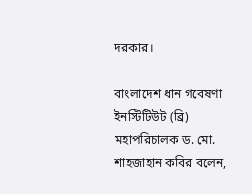দরকার।

বাংলাদেশ ধান গবেষণা ইনস্টিটিউট (ব্রি) মহাপরিচালক ড. মো. শাহজাহান কবির বলেন,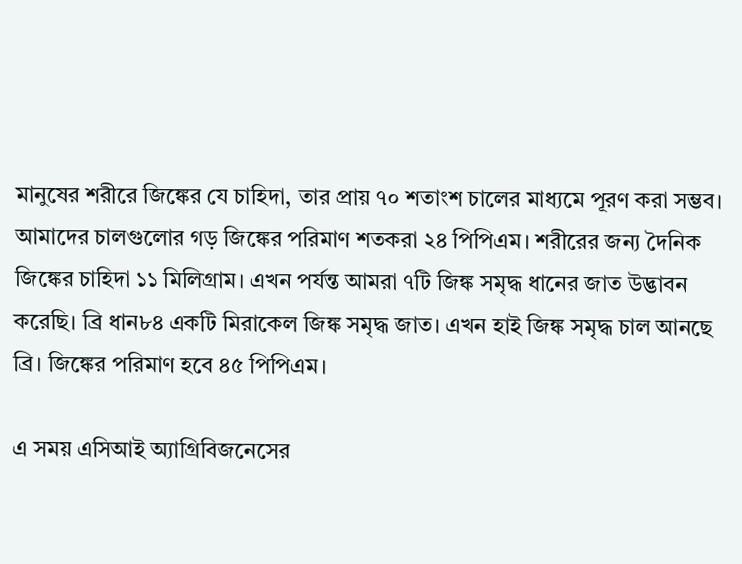মানুষের শরীরে জিঙ্কের যে চাহিদা, তার প্রায় ৭০ শতাংশ চালের মাধ্যমে পূরণ করা সম্ভব। আমাদের চালগুলোর গড় জিঙ্কের পরিমাণ শতকরা ২৪ পিপিএম। শরীরের জন্য দৈনিক জিঙ্কের চাহিদা ১১ মিলিগ্রাম। এখন পর্যন্ত আমরা ৭টি জিঙ্ক সমৃদ্ধ ধানের জাত উদ্ভাবন করেছি। ব্রি ধান৮৪ একটি মিরাকেল জিঙ্ক সমৃদ্ধ জাত। এখন হাই জিঙ্ক সমৃদ্ধ চাল আনছে ব্রি। জিঙ্কের পরিমাণ হবে ৪৫ পিপিএম।

এ সময় এসিআই অ্যাগ্রিবিজনেসের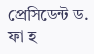প্রেসিডেন্ট ড. ফা হ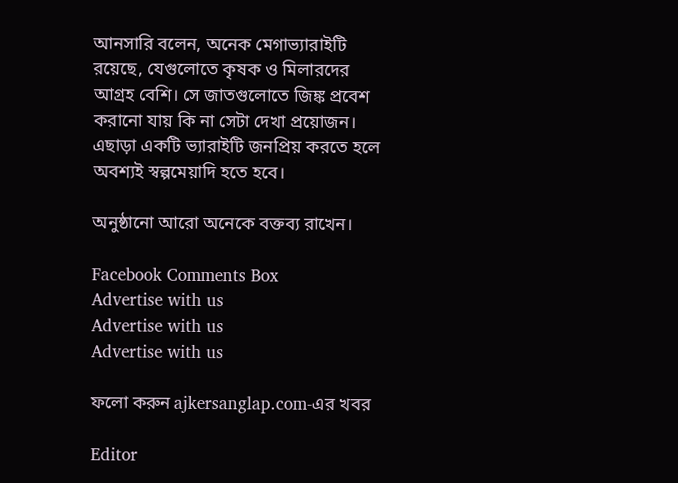আনসারি বলেন, অনেক মেগাভ্যারাইটি রয়েছে, যেগুলোতে কৃষক ও মিলারদের আগ্রহ বেশি। সে জাতগুলোতে জিঙ্ক প্রবেশ করানো যায় কি না সেটা দেখা প্রয়োজন। এছাড়া একটি ভ্যারাইটি জনপ্রিয় করতে হলে অবশ্যই স্বল্পমেয়াদি হতে হবে।

অনুষ্ঠানো আরো অনেকে বক্তব্য রাখেন।

Facebook Comments Box
Advertise with us
Advertise with us
Advertise with us

ফলো করুন ajkersanglap.com-এর খবর

Editor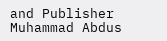and Publisher
Muhammad Abdus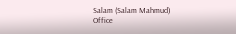Salam (Salam Mahmud)
Office